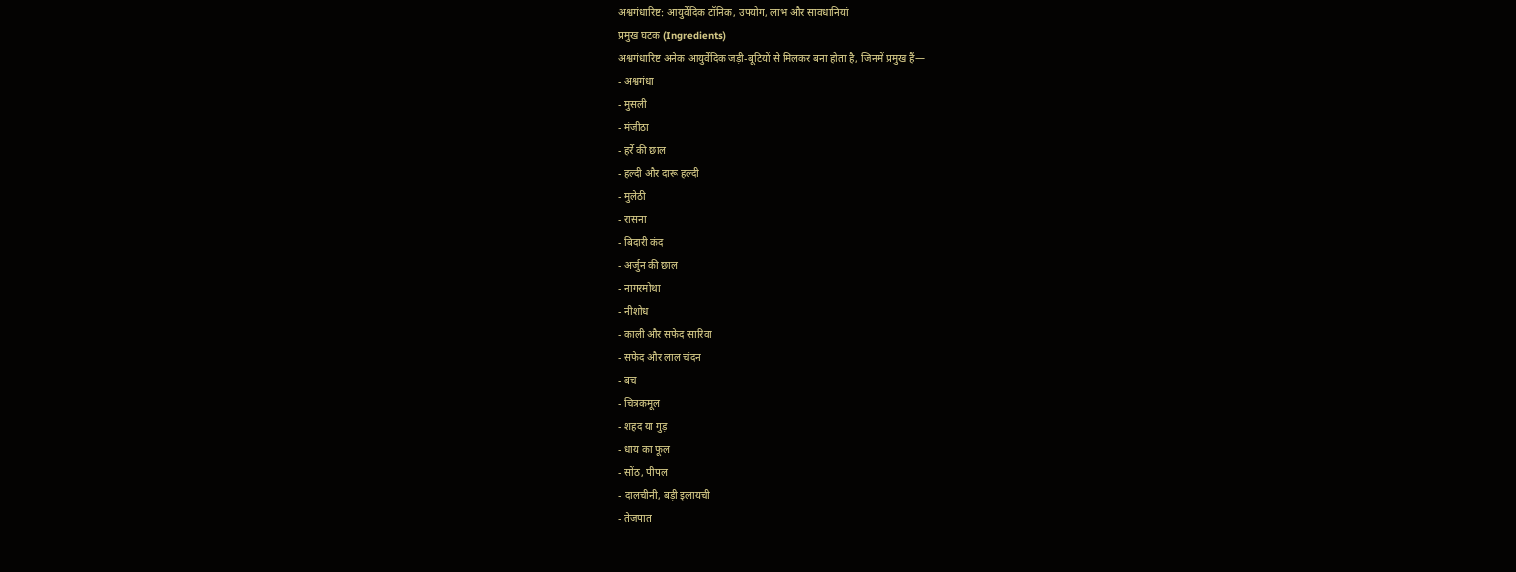अश्वगंधारिष्ट: आयुर्वेदिक टॉनिक, उपयोग, लाभ और सावधानियां
प्रमुख घटक (Ingredients)
अश्वगंधारिष्ट अनेक आयुर्वेदिक जड़ी-बूटियों से मिलकर बना होता है, जिनमें प्रमुख हैं—
- अश्वगंधा
- मुसली
- मंजीठा
- हर्रे की छाल
- हल्दी और दारू हल्दी
- मुलेठी
- रासना
- बिदारी कंद
- अर्जुन की छाल
- नागरमोथा
- नीशोध
- काली और सफेद सारिवा
- सफेद और लाल चंदन
- बच
- चित्रकमूल
- शहद या गुड़
- धाय का फूल
- सोंठ, पीपल
- दालचीनी, बड़ी इलायची
- तेजपात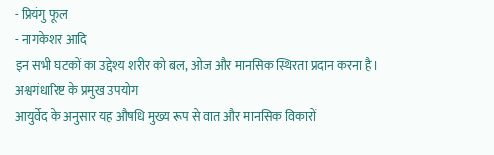- प्रियंगु फूल
- नागकेशर आदि
इन सभी घटकों का उद्देश्य शरीर को बल, ओज और मानसिक स्थिरता प्रदान करना है।
अश्वगंधारिष्ट के प्रमुख उपयोग
आयुर्वेद के अनुसार यह औषधि मुख्य रूप से वात और मानसिक विकारों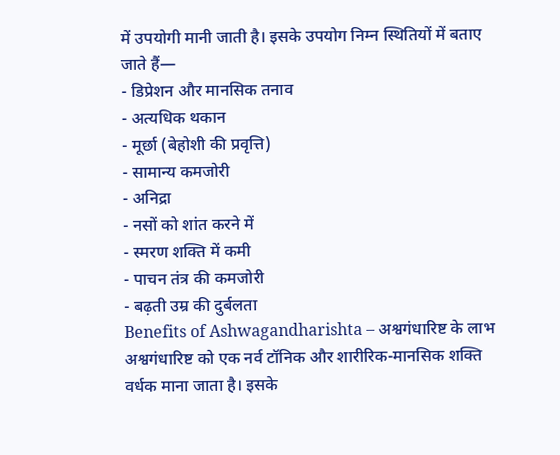में उपयोगी मानी जाती है। इसके उपयोग निम्न स्थितियों में बताए जाते हैं—
- डिप्रेशन और मानसिक तनाव
- अत्यधिक थकान
- मूर्छा (बेहोशी की प्रवृत्ति)
- सामान्य कमजोरी
- अनिद्रा
- नसों को शांत करने में
- स्मरण शक्ति में कमी
- पाचन तंत्र की कमजोरी
- बढ़ती उम्र की दुर्बलता
Benefits of Ashwagandharishta – अश्वगंधारिष्ट के लाभ
अश्वगंधारिष्ट को एक नर्व टॉनिक और शारीरिक-मानसिक शक्ति वर्धक माना जाता है। इसके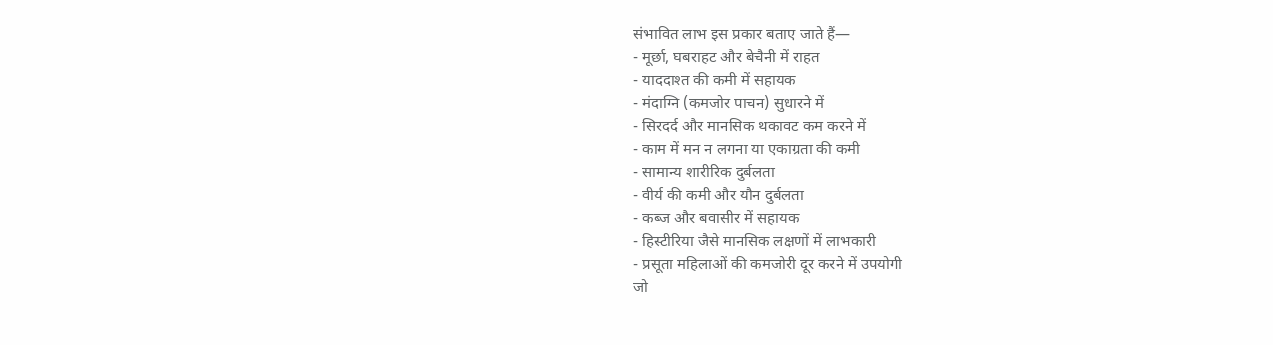संभावित लाभ इस प्रकार बताए जाते हैं—
- मूर्छा, घबराहट और बेचैनी में राहत
- याददाश्त की कमी में सहायक
- मंदाग्नि (कमजोर पाचन) सुधारने में
- सिरदर्द और मानसिक थकावट कम करने में
- काम में मन न लगना या एकाग्रता की कमी
- सामान्य शारीरिक दुर्बलता
- वीर्य की कमी और यौन दुर्बलता
- कब्ज और बवासीर में सहायक
- हिस्टीरिया जैसे मानसिक लक्षणों में लाभकारी
- प्रसूता महिलाओं की कमजोरी दूर करने में उपयोगी
जो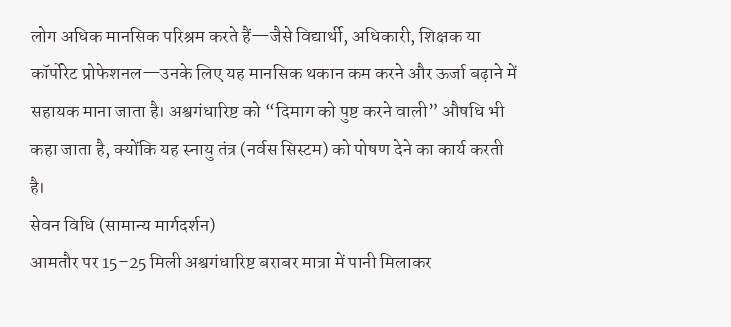लोग अधिक मानसिक परिश्रम करते हैं—जैसे विद्यार्थी, अधिकारी, शिक्षक या कॉर्पोरेट प्रोफेशनल—उनके लिए यह मानसिक थकान कम करने और ऊर्जा बढ़ाने में सहायक माना जाता है। अश्वगंधारिष्ट को “दिमाग को पुष्ट करने वाली” औषधि भी कहा जाता है, क्योंकि यह स्नायु तंत्र (नर्वस सिस्टम) को पोषण देने का कार्य करती है।
सेवन विधि (सामान्य मार्गदर्शन)
आमतौर पर 15–25 मिली अश्वगंधारिष्ट बराबर मात्रा में पानी मिलाकर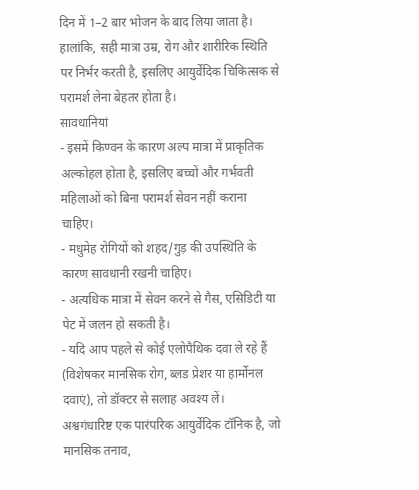दिन में 1–2 बार भोजन के बाद लिया जाता है। हालांकि, सही मात्रा उम्र, रोग और शारीरिक स्थिति पर निर्भर करती है, इसलिए आयुर्वेदिक चिकित्सक से परामर्श लेना बेहतर होता है।
सावधानियां
- इसमें किण्वन के कारण अल्प मात्रा में प्राकृतिक अल्कोहल होता है, इसलिए बच्चों और गर्भवती महिलाओं को बिना परामर्श सेवन नहीं कराना चाहिए।
- मधुमेह रोगियों को शहद/गुड़ की उपस्थिति के कारण सावधानी रखनी चाहिए।
- अत्यधिक मात्रा में सेवन करने से गैस, एसिडिटी या पेट में जलन हो सकती है।
- यदि आप पहले से कोई एलोपैथिक दवा ले रहे हैं (विशेषकर मानसिक रोग, ब्लड प्रेशर या हार्मोनल दवाएं), तो डॉक्टर से सलाह अवश्य लें।
अश्वगंधारिष्ट एक पारंपरिक आयुर्वेदिक टॉनिक है, जो मानसिक तनाव,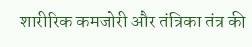शारीरिक कमजोरी और तंत्रिका तंत्र की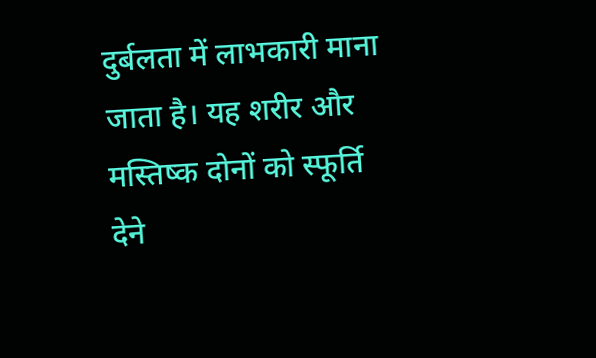दुर्बलता में लाभकारी माना जाता है। यह शरीर और मस्तिष्क दोनों को स्फूर्ति देने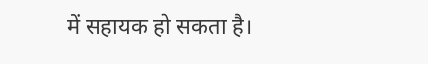में सहायक हो सकता है।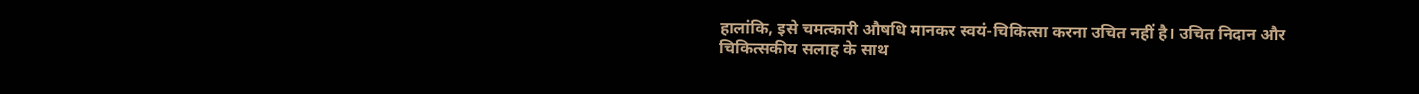हालांकि, इसे चमत्कारी औषधि मानकर स्वयं-चिकित्सा करना उचित नहीं है। उचित निदान और चिकित्सकीय सलाह के साथ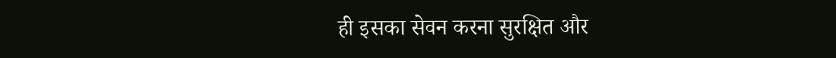ही इसका सेवन करना सुरक्षित और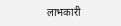लाभकारी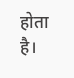होता है।